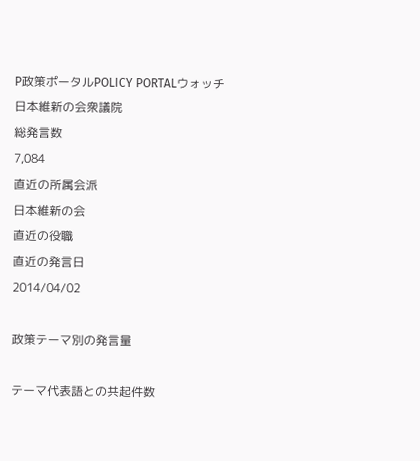P政策ポータルPOLICY PORTALウォッチ
日本維新の会衆議院
総発言数
7,084
直近の所属会派
日本維新の会
直近の役職
直近の発言日
2014/04/02

政策テーマ別の発言量

テーマ代表語との共起件数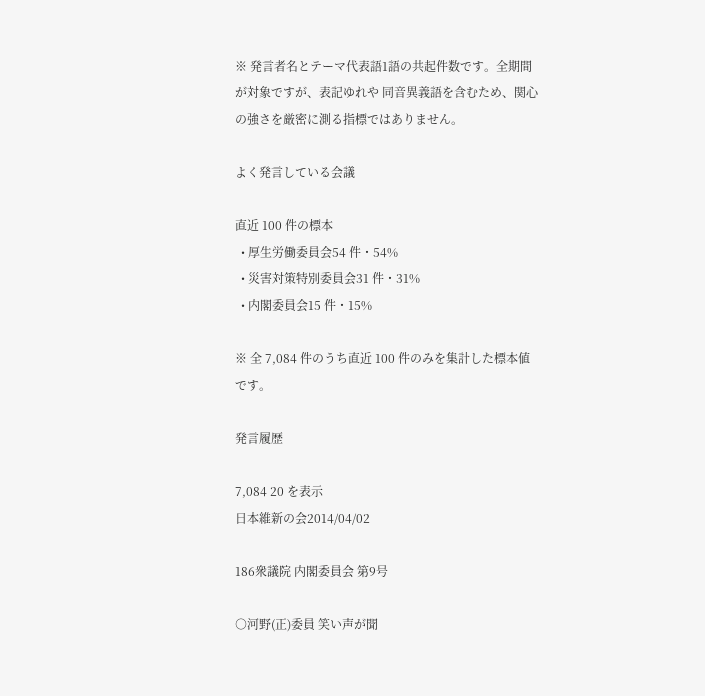※ 発言者名とテーマ代表語1語の共起件数です。全期間が対象ですが、表記ゆれや 同音異義語を含むため、関心の強さを厳密に測る指標ではありません。

よく発言している会議

直近 100 件の標本
  • 厚生労働委員会54 件・54%
  • 災害対策特別委員会31 件・31%
  • 内閣委員会15 件・15%

※ 全 7,084 件のうち直近 100 件のみを集計した標本値です。

発言履歴

7,084 20 を表示
日本維新の会2014/04/02

186衆議院 内閣委員会 第9号

○河野(正)委員 笑い声が聞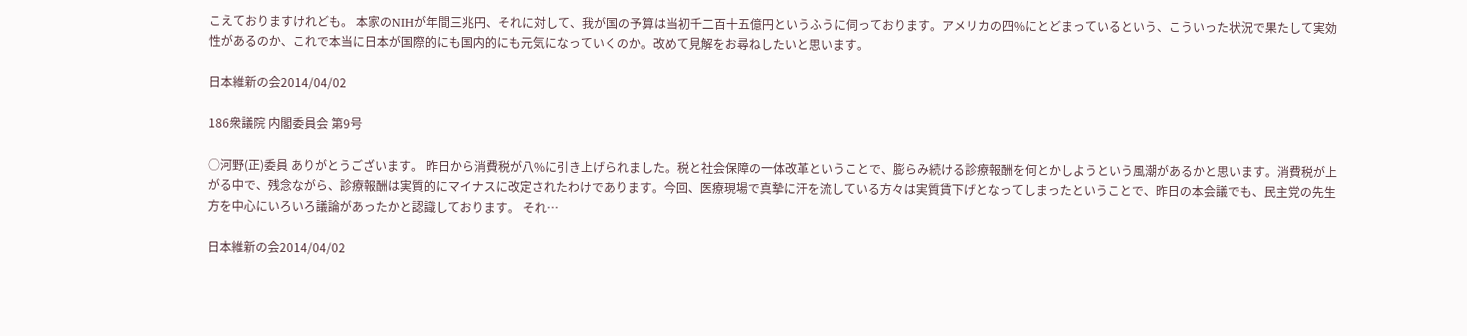こえておりますけれども。 本家のNIHが年間三兆円、それに対して、我が国の予算は当初千二百十五億円というふうに伺っております。アメリカの四%にとどまっているという、こういった状況で果たして実効性があるのか、これで本当に日本が国際的にも国内的にも元気になっていくのか。改めて見解をお尋ねしたいと思います。

日本維新の会2014/04/02

186衆議院 内閣委員会 第9号

○河野(正)委員 ありがとうございます。 昨日から消費税が八%に引き上げられました。税と社会保障の一体改革ということで、膨らみ続ける診療報酬を何とかしようという風潮があるかと思います。消費税が上がる中で、残念ながら、診療報酬は実質的にマイナスに改定されたわけであります。今回、医療現場で真摯に汗を流している方々は実質賃下げとなってしまったということで、昨日の本会議でも、民主党の先生方を中心にいろいろ議論があったかと認識しております。 それ…

日本維新の会2014/04/02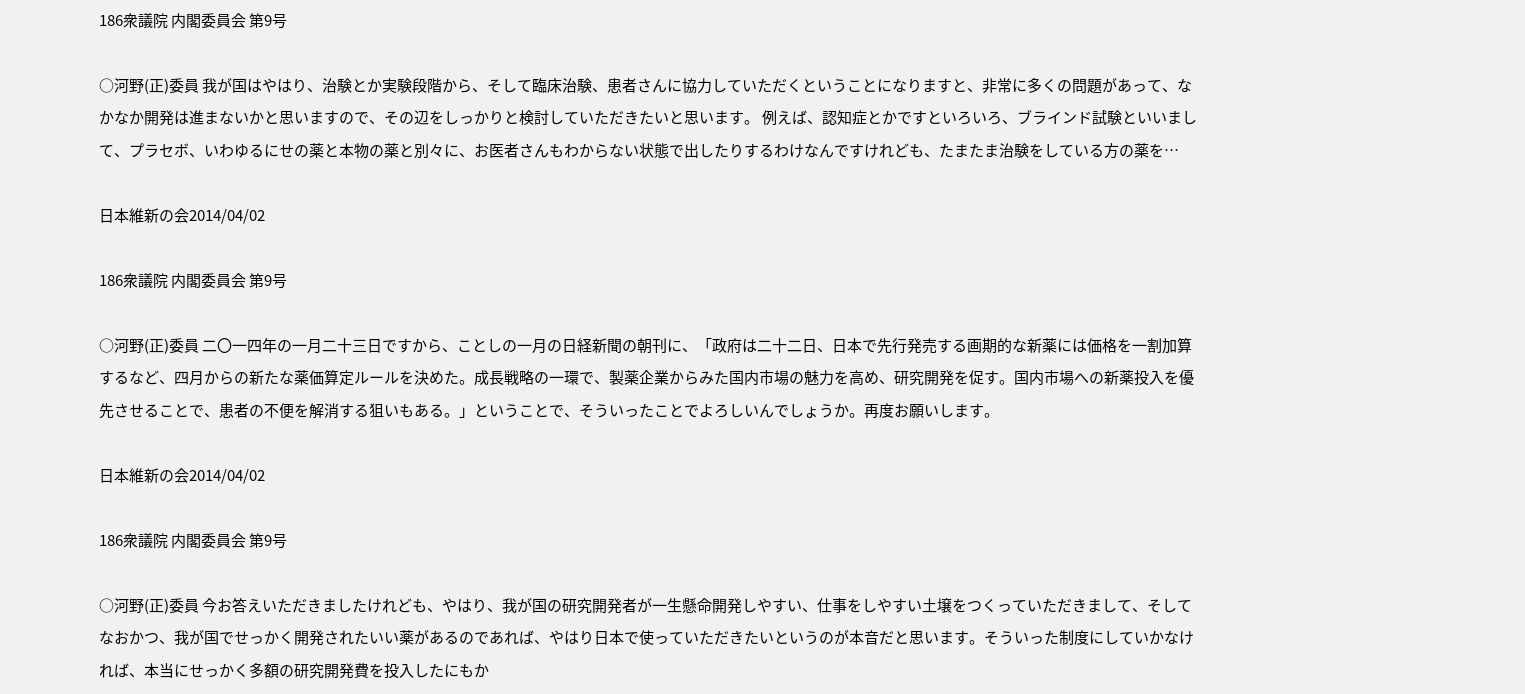186衆議院 内閣委員会 第9号

○河野(正)委員 我が国はやはり、治験とか実験段階から、そして臨床治験、患者さんに協力していただくということになりますと、非常に多くの問題があって、なかなか開発は進まないかと思いますので、その辺をしっかりと検討していただきたいと思います。 例えば、認知症とかですといろいろ、ブラインド試験といいまして、プラセボ、いわゆるにせの薬と本物の薬と別々に、お医者さんもわからない状態で出したりするわけなんですけれども、たまたま治験をしている方の薬を…

日本維新の会2014/04/02

186衆議院 内閣委員会 第9号

○河野(正)委員 二〇一四年の一月二十三日ですから、ことしの一月の日経新聞の朝刊に、「政府は二十二日、日本で先行発売する画期的な新薬には価格を一割加算するなど、四月からの新たな薬価算定ルールを決めた。成長戦略の一環で、製薬企業からみた国内市場の魅力を高め、研究開発を促す。国内市場への新薬投入を優先させることで、患者の不便を解消する狙いもある。」ということで、そういったことでよろしいんでしょうか。再度お願いします。

日本維新の会2014/04/02

186衆議院 内閣委員会 第9号

○河野(正)委員 今お答えいただきましたけれども、やはり、我が国の研究開発者が一生懸命開発しやすい、仕事をしやすい土壌をつくっていただきまして、そしてなおかつ、我が国でせっかく開発されたいい薬があるのであれば、やはり日本で使っていただきたいというのが本音だと思います。そういった制度にしていかなければ、本当にせっかく多額の研究開発費を投入したにもか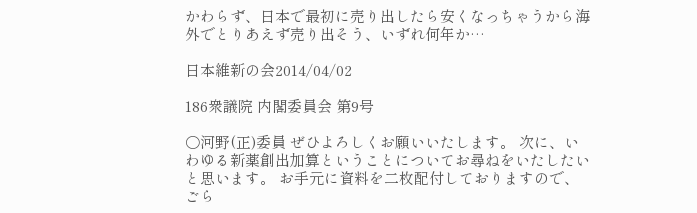かわらず、日本で最初に売り出したら安くなっちゃうから海外でとりあえず売り出そう、いずれ何年か…

日本維新の会2014/04/02

186衆議院 内閣委員会 第9号

○河野(正)委員 ぜひよろしくお願いいたします。 次に、いわゆる新薬創出加算ということについてお尋ねをいたしたいと思います。 お手元に資料を二枚配付しておりますので、ごら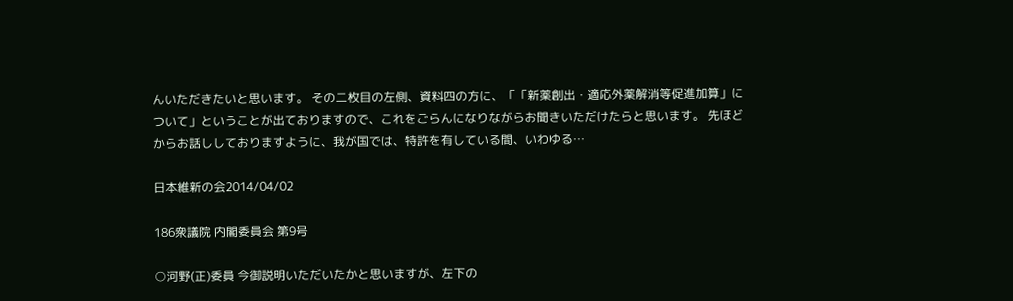んいただきたいと思います。 その二枚目の左側、資料四の方に、「「新薬創出・適応外薬解消等促進加算」について」ということが出ておりますので、これをごらんになりながらお聞きいただけたらと思います。 先ほどからお話ししておりますように、我が国では、特許を有している間、いわゆる…

日本維新の会2014/04/02

186衆議院 内閣委員会 第9号

○河野(正)委員 今御説明いただいたかと思いますが、左下の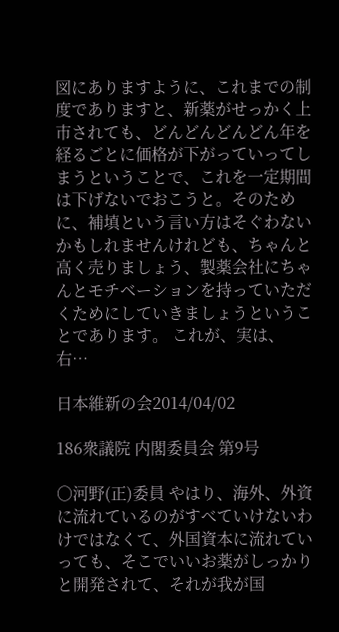図にありますように、これまでの制度でありますと、新薬がせっかく上市されても、どんどんどんどん年を経るごとに価格が下がっていってしまうということで、これを一定期間は下げないでおこうと。そのために、補填という言い方はそぐわないかもしれませんけれども、ちゃんと高く売りましょう、製薬会社にちゃんとモチベーションを持っていただくためにしていきましょうということであります。 これが、実は、右…

日本維新の会2014/04/02

186衆議院 内閣委員会 第9号

○河野(正)委員 やはり、海外、外資に流れているのがすべていけないわけではなくて、外国資本に流れていっても、そこでいいお薬がしっかりと開発されて、それが我が国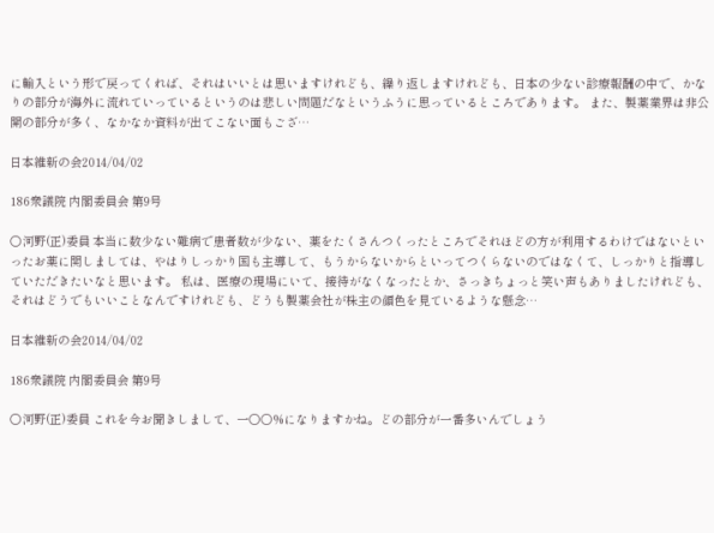に輸入という形で戻ってくれば、それはいいとは思いますけれども、繰り返しますけれども、日本の少ない診療報酬の中で、かなりの部分が海外に流れていっているというのは悲しい問題だなというふうに思っているところであります。 また、製薬業界は非公開の部分が多く、なかなか資料が出てこない面もござ…

日本維新の会2014/04/02

186衆議院 内閣委員会 第9号

○河野(正)委員 本当に数少ない難病で患者数が少ない、薬をたくさんつくったところでそれほどの方が利用するわけではないといったお薬に関しましては、やはりしっかり国も主導して、もうからないからといってつくらないのではなくて、しっかりと指導していただきたいなと思います。 私は、医療の現場にいて、接待がなくなったとか、さっきちょっと笑い声もありましたけれども、それはどうでもいいことなんですけれども、どうも製薬会社が株主の顔色を見ているような懸念…

日本維新の会2014/04/02

186衆議院 内閣委員会 第9号

○河野(正)委員 これを今お聞きしまして、一〇〇%になりますかね。どの部分が一番多いんでしょう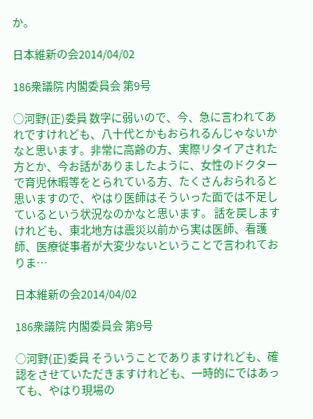か。

日本維新の会2014/04/02

186衆議院 内閣委員会 第9号

○河野(正)委員 数字に弱いので、今、急に言われてあれですけれども、八十代とかもおられるんじゃないかなと思います。非常に高齢の方、実際リタイアされた方とか、今お話がありましたように、女性のドクターで育児休暇等をとられている方、たくさんおられると思いますので、やはり医師はそういった面では不足しているという状況なのかなと思います。 話を戻しますけれども、東北地方は震災以前から実は医師、看護師、医療従事者が大変少ないということで言われておりま…

日本維新の会2014/04/02

186衆議院 内閣委員会 第9号

○河野(正)委員 そういうことでありますけれども、確認をさせていただきますけれども、一時的にではあっても、やはり現場の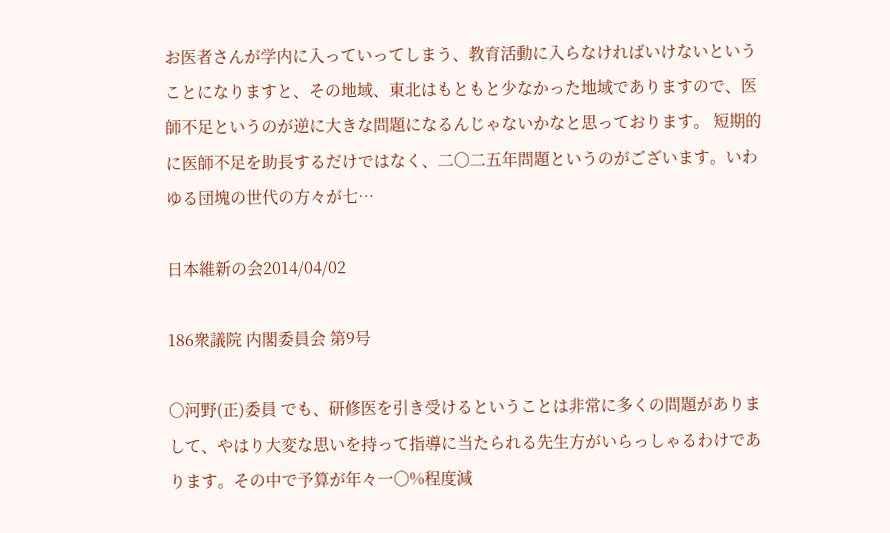お医者さんが学内に入っていってしまう、教育活動に入らなければいけないということになりますと、その地域、東北はもともと少なかった地域でありますので、医師不足というのが逆に大きな問題になるんじゃないかなと思っております。 短期的に医師不足を助長するだけではなく、二〇二五年問題というのがございます。いわゆる団塊の世代の方々が七…

日本維新の会2014/04/02

186衆議院 内閣委員会 第9号

○河野(正)委員 でも、研修医を引き受けるということは非常に多くの問題がありまして、やはり大変な思いを持って指導に当たられる先生方がいらっしゃるわけであります。その中で予算が年々一〇%程度減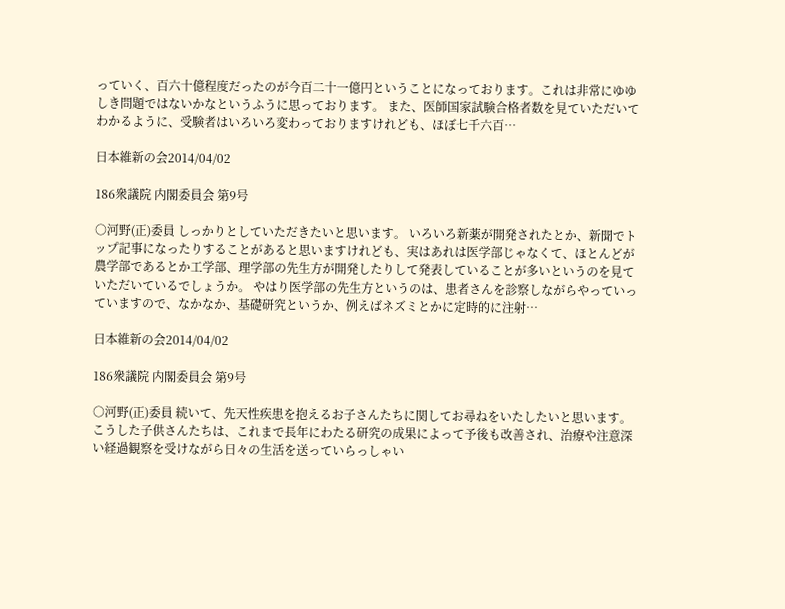っていく、百六十億程度だったのが今百二十一億円ということになっております。これは非常にゆゆしき問題ではないかなというふうに思っております。 また、医師国家試験合格者数を見ていただいてわかるように、受験者はいろいろ変わっておりますけれども、ほぼ七千六百…

日本維新の会2014/04/02

186衆議院 内閣委員会 第9号

○河野(正)委員 しっかりとしていただきたいと思います。 いろいろ新薬が開発されたとか、新聞でトップ記事になったりすることがあると思いますけれども、実はあれは医学部じゃなくて、ほとんどが農学部であるとか工学部、理学部の先生方が開発したりして発表していることが多いというのを見ていただいているでしょうか。 やはり医学部の先生方というのは、患者さんを診察しながらやっていっていますので、なかなか、基礎研究というか、例えばネズミとかに定時的に注射…

日本維新の会2014/04/02

186衆議院 内閣委員会 第9号

○河野(正)委員 続いて、先天性疾患を抱えるお子さんたちに関してお尋ねをいたしたいと思います。 こうした子供さんたちは、これまで長年にわたる研究の成果によって予後も改善され、治療や注意深い経過観察を受けながら日々の生活を送っていらっしゃい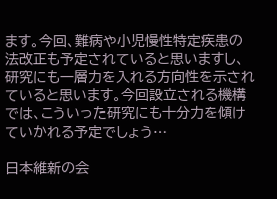ます。今回、難病や小児慢性特定疾患の法改正も予定されていると思いますし、研究にも一層力を入れる方向性を示されていると思います。今回設立される機構では、こういった研究にも十分力を傾けていかれる予定でしょう…

日本維新の会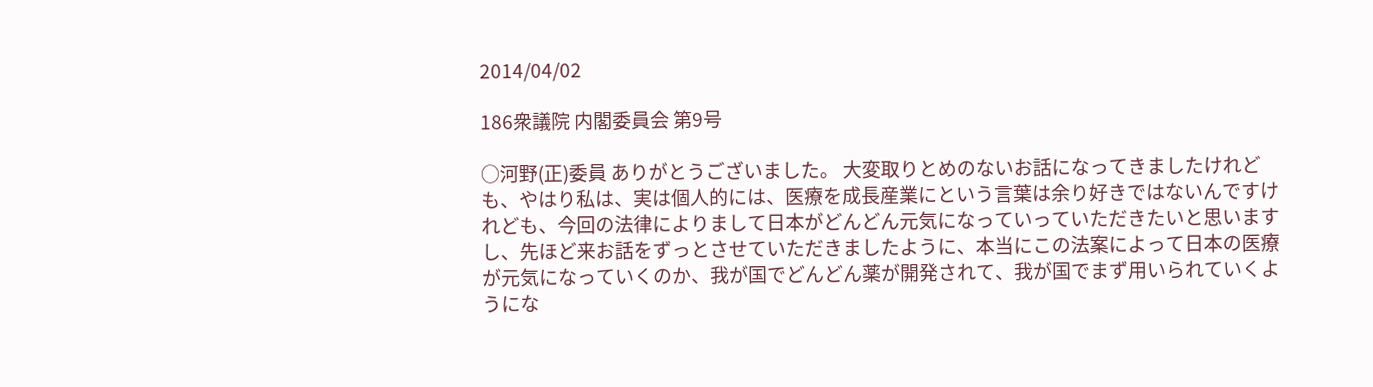2014/04/02

186衆議院 内閣委員会 第9号

○河野(正)委員 ありがとうございました。 大変取りとめのないお話になってきましたけれども、やはり私は、実は個人的には、医療を成長産業にという言葉は余り好きではないんですけれども、今回の法律によりまして日本がどんどん元気になっていっていただきたいと思いますし、先ほど来お話をずっとさせていただきましたように、本当にこの法案によって日本の医療が元気になっていくのか、我が国でどんどん薬が開発されて、我が国でまず用いられていくようにな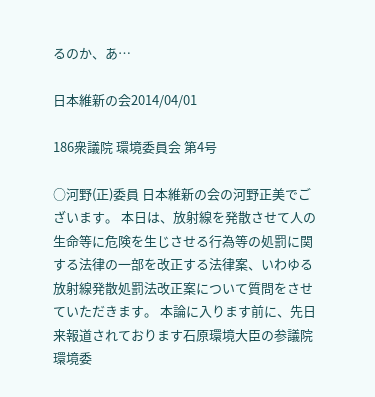るのか、あ…

日本維新の会2014/04/01

186衆議院 環境委員会 第4号

○河野(正)委員 日本維新の会の河野正美でございます。 本日は、放射線を発散させて人の生命等に危険を生じさせる行為等の処罰に関する法律の一部を改正する法律案、いわゆる放射線発散処罰法改正案について質問をさせていただきます。 本論に入ります前に、先日来報道されております石原環境大臣の参議院環境委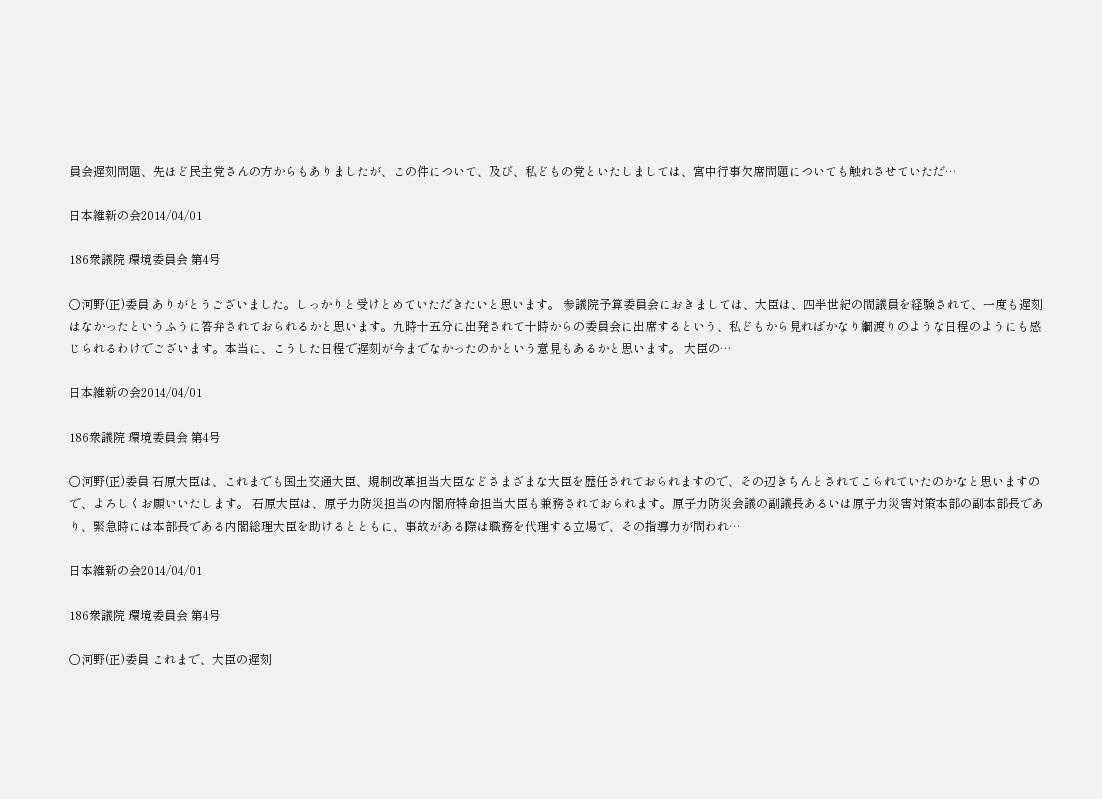員会遅刻問題、先ほど民主党さんの方からもありましたが、この件について、及び、私どもの党といたしましては、宮中行事欠席問題についても触れさせていただ…

日本維新の会2014/04/01

186衆議院 環境委員会 第4号

○河野(正)委員 ありがとうございました。しっかりと受けとめていただきたいと思います。 参議院予算委員会におきましては、大臣は、四半世紀の間議員を経験されて、一度も遅刻はなかったというふうに答弁されておられるかと思います。九時十五分に出発されて十時からの委員会に出席するという、私どもから見ればかなり綱渡りのような日程のようにも感じられるわけでございます。本当に、こうした日程で遅刻が今までなかったのかという意見もあるかと思います。 大臣の…

日本維新の会2014/04/01

186衆議院 環境委員会 第4号

○河野(正)委員 石原大臣は、これまでも国土交通大臣、規制改革担当大臣などさまざまな大臣を歴任されておられますので、その辺きちんとされてこられていたのかなと思いますので、よろしくお願いいたします。 石原大臣は、原子力防災担当の内閣府特命担当大臣も兼務されておられます。原子力防災会議の副議長あるいは原子力災害対策本部の副本部長であり、緊急時には本部長である内閣総理大臣を助けるとともに、事故がある際は職務を代理する立場で、その指導力が問われ…

日本維新の会2014/04/01

186衆議院 環境委員会 第4号

○河野(正)委員 これまで、大臣の遅刻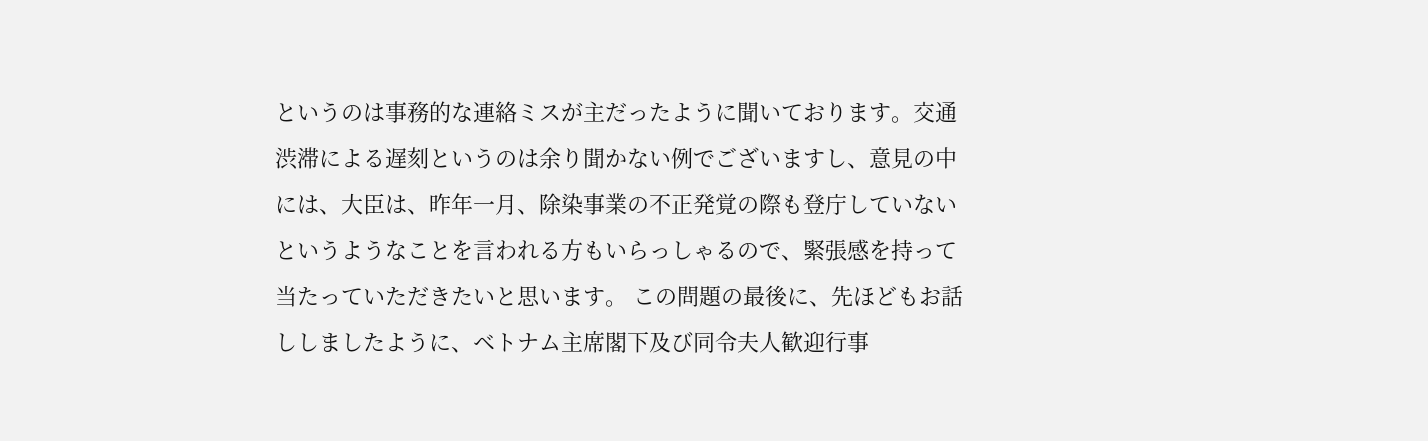というのは事務的な連絡ミスが主だったように聞いております。交通渋滞による遅刻というのは余り聞かない例でございますし、意見の中には、大臣は、昨年一月、除染事業の不正発覚の際も登庁していないというようなことを言われる方もいらっしゃるので、緊張感を持って当たっていただきたいと思います。 この問題の最後に、先ほどもお話ししましたように、ベトナム主席閣下及び同令夫人歓迎行事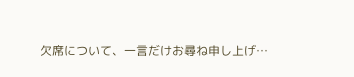欠席について、一言だけお尋ね申し上げ…